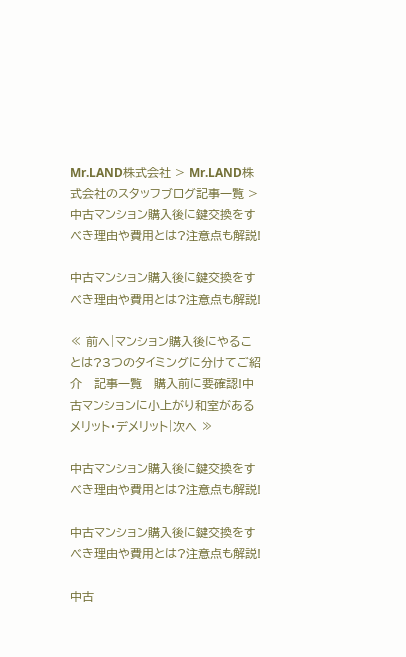Mr.LAND株式会社 > Mr.LAND株式会社のスタッフブログ記事一覧 > 中古マンション購入後に鍵交換をすべき理由や費用とは?注意点も解説!

中古マンション購入後に鍵交換をすべき理由や費用とは?注意点も解説!

≪ 前へ|マンション購入後にやることは?3つのタイミングに分けてご紹介   記事一覧   購入前に要確認!中古マンションに小上がり和室があるメリット・デメリット|次へ ≫

中古マンション購入後に鍵交換をすべき理由や費用とは?注意点も解説!

中古マンション購入後に鍵交換をすべき理由や費用とは?注意点も解説!

中古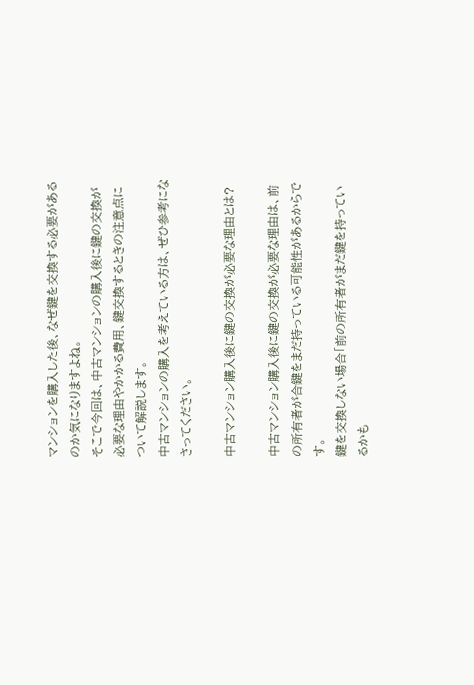マンションを購入した後、なぜ鍵を交換する必要があるのか気になりますよね。
そこで今回は、中古マンションの購入後に鍵の交換が必要な理由やかかる費用、鍵交換するときの注意点について解説します。
中古マンションの購入を考えている方は、ぜひ参考になさってください。

中古マンション購入後に鍵の交換が必要な理由とは?

中古マンション購入後に鍵の交換が必要な理由は、前の所有者が合鍵をまだ持っている可能性があるからです。
鍵を交換しない場合「前の所有者がまだ鍵を持っているかも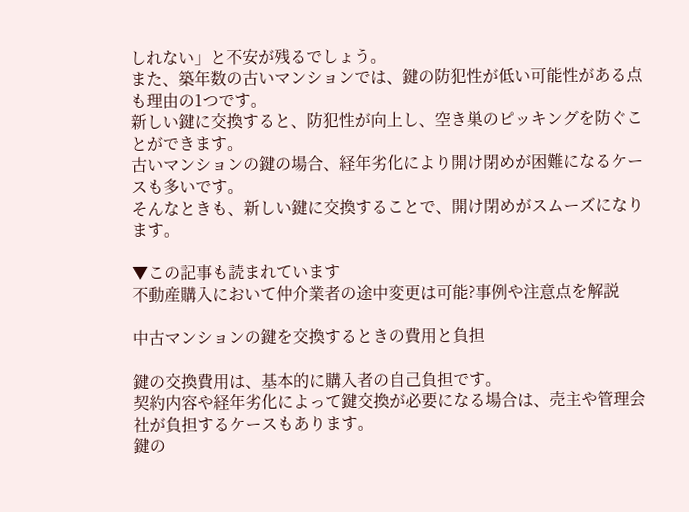しれない」と不安が残るでしょう。
また、築年数の古いマンションでは、鍵の防犯性が低い可能性がある点も理由の1つです。
新しい鍵に交換すると、防犯性が向上し、空き巣のピッキングを防ぐことができます。
古いマンションの鍵の場合、経年劣化により開け閉めが困難になるケースも多いです。
そんなときも、新しい鍵に交換することで、開け閉めがスムーズになります。

▼この記事も読まれています
不動産購入において仲介業者の途中変更は可能?事例や注意点を解説

中古マンションの鍵を交換するときの費用と負担

鍵の交換費用は、基本的に購入者の自己負担です。
契約内容や経年劣化によって鍵交換が必要になる場合は、売主や管理会社が負担するケースもあります。
鍵の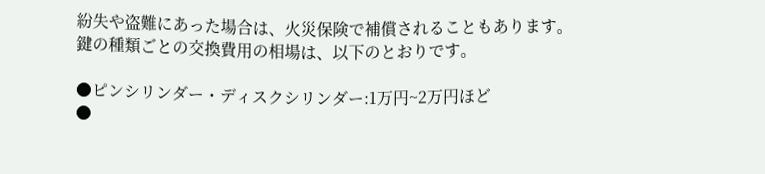紛失や盗難にあった場合は、火災保険で補償されることもあります。
鍵の種類ごとの交換費用の相場は、以下のとおりです。

●ピンシリンダー・ディスクシリンダー:1万円~2万円ほど
●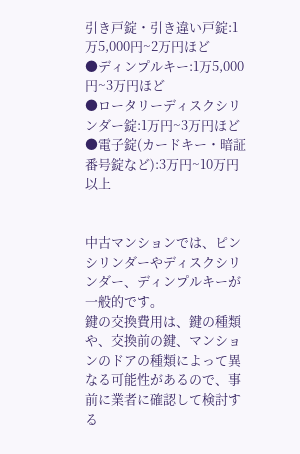引き戸錠・引き違い戸錠:1万5,000円~2万円ほど
●ディンプルキー:1万5,000円~3万円ほど
●ロータリーディスクシリンダー錠:1万円~3万円ほど
●電子錠(カードキー・暗証番号錠など):3万円~10万円以上


中古マンションでは、ピンシリンダーやディスクシリンダー、ディンプルキーが一般的です。
鍵の交換費用は、鍵の種類や、交換前の鍵、マンションのドアの種類によって異なる可能性があるので、事前に業者に確認して検討する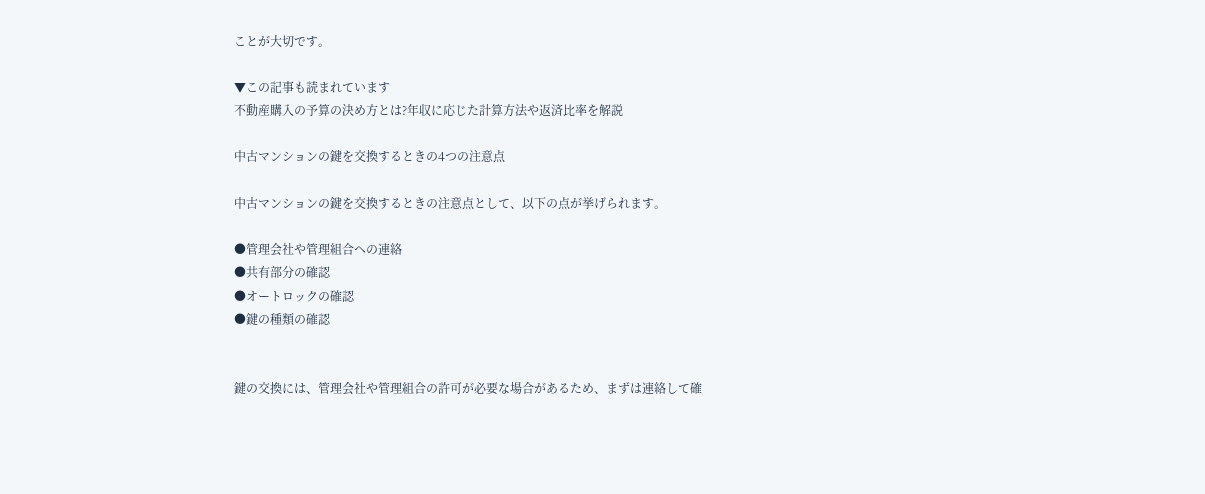ことが大切です。

▼この記事も読まれています
不動産購入の予算の決め方とは?年収に応じた計算方法や返済比率を解説

中古マンションの鍵を交換するときの4つの注意点

中古マンションの鍵を交換するときの注意点として、以下の点が挙げられます。

●管理会社や管理組合への連絡
●共有部分の確認
●オートロックの確認
●鍵の種類の確認


鍵の交換には、管理会社や管理組合の許可が必要な場合があるため、まずは連絡して確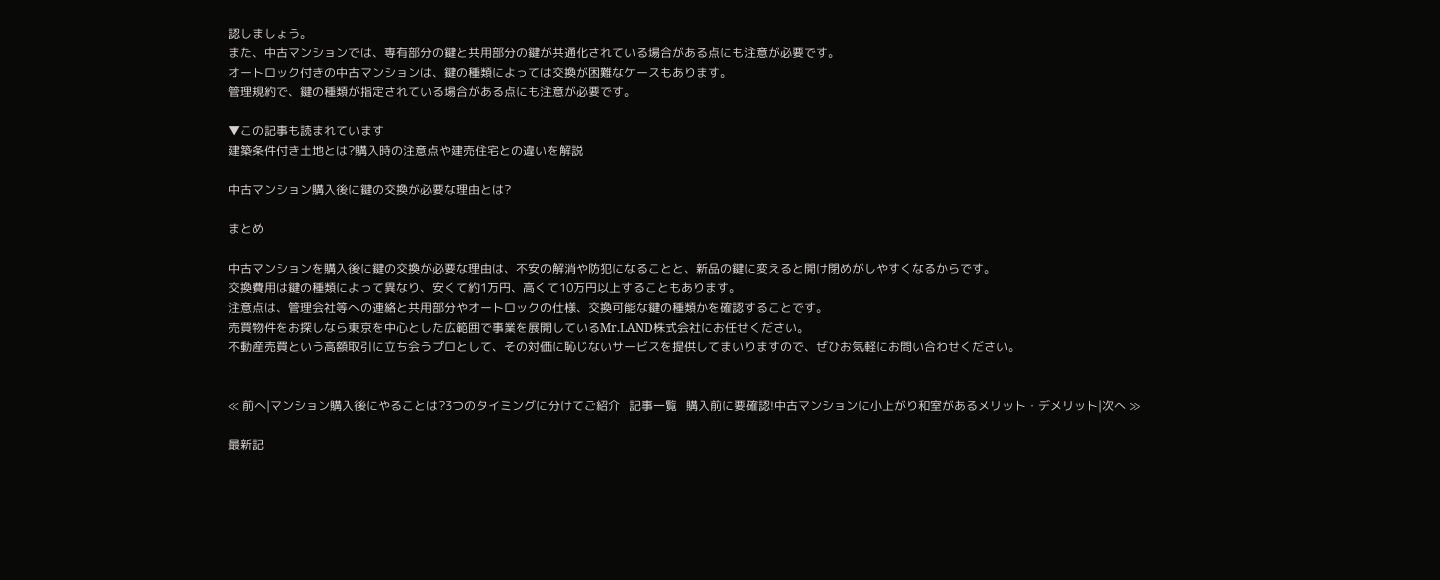認しましょう。
また、中古マンションでは、専有部分の鍵と共用部分の鍵が共通化されている場合がある点にも注意が必要です。
オートロック付きの中古マンションは、鍵の種類によっては交換が困難なケースもあります。
管理規約で、鍵の種類が指定されている場合がある点にも注意が必要です。

▼この記事も読まれています
建築条件付き土地とは?購入時の注意点や建売住宅との違いを解説

中古マンション購入後に鍵の交換が必要な理由とは?

まとめ

中古マンションを購入後に鍵の交換が必要な理由は、不安の解消や防犯になることと、新品の鍵に変えると開け閉めがしやすくなるからです。
交換費用は鍵の種類によって異なり、安くて約1万円、高くて10万円以上することもあります。
注意点は、管理会社等への連絡と共用部分やオートロックの仕様、交換可能な鍵の種類かを確認することです。
売買物件をお探しなら東京を中心とした広範囲で事業を展開しているMr.LAND株式会社にお任せください。
不動産売買という高額取引に立ち会うプロとして、その対価に恥じないサービスを提供してまいりますので、ぜひお気軽にお問い合わせください。


≪ 前へ|マンション購入後にやることは?3つのタイミングに分けてご紹介   記事一覧   購入前に要確認!中古マンションに小上がり和室があるメリット・デメリット|次へ ≫

最新記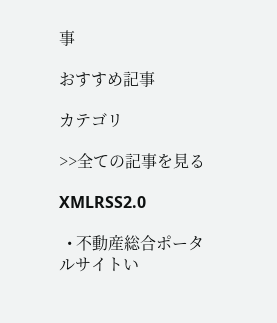事

おすすめ記事

カテゴリ

>>全ての記事を見る

XMLRSS2.0

  • 不動産総合ポータルサイトい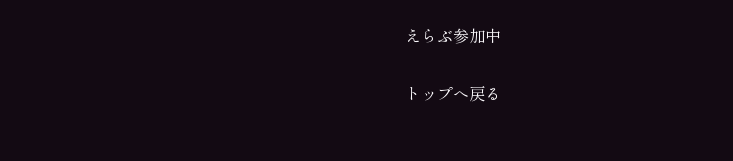えらぶ参加中

トップへ戻る